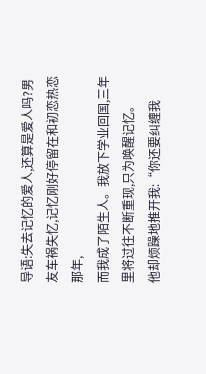导语:失去记忆的爱人,还算是爱人吗?男友车祸失忆,记忆刚好停留在和初恋热恋那年,
而我成了陌生人。我放下学业回国,三年里将过往不断重现,只为唤醒记忆。
他却烦躁地推开我:“你还要纠缠我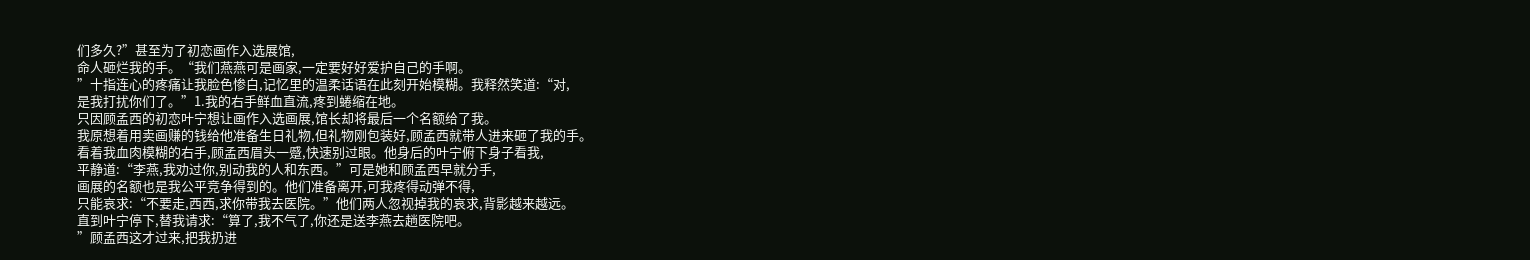们多久?”甚至为了初恋画作入选展馆,
命人砸烂我的手。“我们燕燕可是画家,一定要好好爱护自己的手啊。
”十指连心的疼痛让我脸色惨白,记忆里的温柔话语在此刻开始模糊。我释然笑道:“对,
是我打扰你们了。”1.我的右手鲜血直流,疼到蜷缩在地。
只因顾孟西的初恋叶宁想让画作入选画展,馆长却将最后一个名额给了我。
我原想着用卖画赚的钱给他准备生日礼物,但礼物刚包装好,顾孟西就带人进来砸了我的手。
看着我血肉模糊的右手,顾孟西眉头一蹙,快速别过眼。他身后的叶宁俯下身子看我,
平静道:“李燕,我劝过你,别动我的人和东西。”可是她和顾孟西早就分手,
画展的名额也是我公平竞争得到的。他们准备离开,可我疼得动弹不得,
只能哀求:“不要走,西西,求你带我去医院。”他们两人忽视掉我的哀求,背影越来越远。
直到叶宁停下,替我请求:“算了,我不气了,你还是送李燕去趟医院吧。
”顾孟西这才过来,把我扔进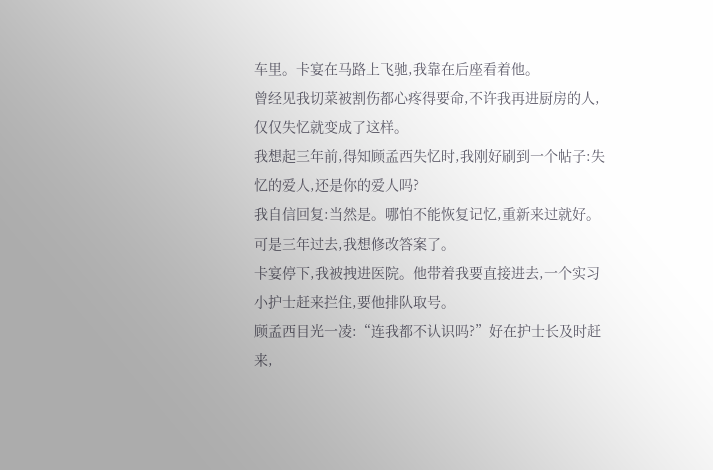车里。卡宴在马路上飞驰,我靠在后座看着他。
曾经见我切菜被割伤都心疼得要命,不许我再进厨房的人,仅仅失忆就变成了这样。
我想起三年前,得知顾孟西失忆时,我刚好刷到一个帖子:失忆的爱人,还是你的爱人吗?
我自信回复:当然是。哪怕不能恢复记忆,重新来过就好。可是三年过去,我想修改答案了。
卡宴停下,我被拽进医院。他带着我要直接进去,一个实习小护士赶来拦住,要他排队取号。
顾孟西目光一凌:“连我都不认识吗?”好在护士长及时赶来,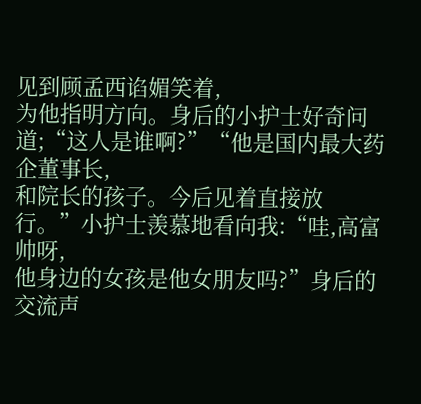见到顾孟西谄媚笑着,
为他指明方向。身后的小护士好奇问道;“这人是谁啊?”“他是国内最大药企董事长,
和院长的孩子。今后见着直接放行。”小护士羡慕地看向我:“哇,高富帅呀,
他身边的女孩是他女朋友吗?”身后的交流声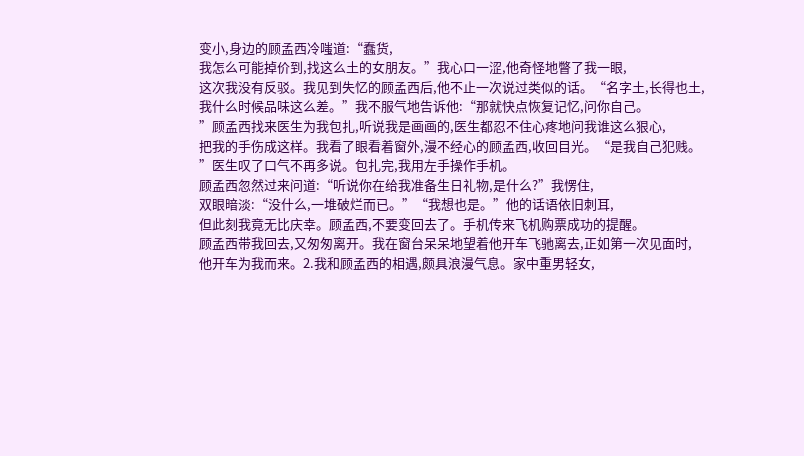变小,身边的顾孟西冷嗤道:“蠢货,
我怎么可能掉价到,找这么土的女朋友。”我心口一涩,他奇怪地瞥了我一眼,
这次我没有反驳。我见到失忆的顾孟西后,他不止一次说过类似的话。“名字土,长得也土,
我什么时候品味这么差。”我不服气地告诉他:“那就快点恢复记忆,问你自己。
”顾孟西找来医生为我包扎,听说我是画画的,医生都忍不住心疼地问我谁这么狠心,
把我的手伤成这样。我看了眼看着窗外,漫不经心的顾孟西,收回目光。“是我自己犯贱。
”医生叹了口气不再多说。包扎完,我用左手操作手机。
顾孟西忽然过来问道:“听说你在给我准备生日礼物,是什么?”我愣住,
双眼暗淡:“没什么,一堆破烂而已。”“我想也是。”他的话语依旧刺耳,
但此刻我竟无比庆幸。顾孟西,不要变回去了。手机传来飞机购票成功的提醒。
顾孟西带我回去,又匆匆离开。我在窗台呆呆地望着他开车飞驰离去,正如第一次见面时,
他开车为我而来。2.我和顾孟西的相遇,颇具浪漫气息。家中重男轻女,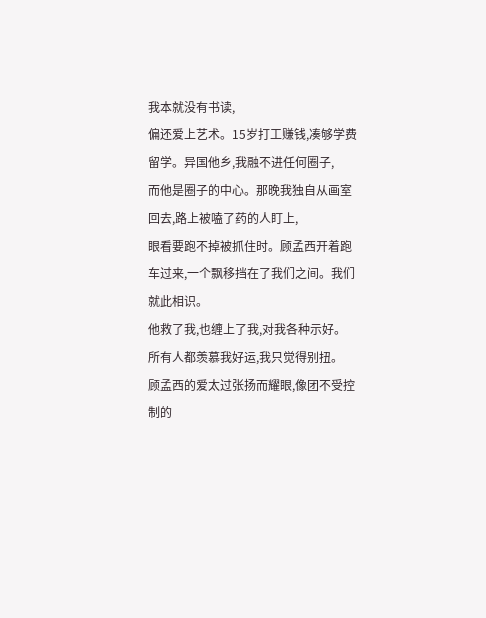我本就没有书读,
偏还爱上艺术。15岁打工赚钱,凑够学费留学。异国他乡,我融不进任何圈子,
而他是圈子的中心。那晚我独自从画室回去,路上被嗑了药的人盯上,
眼看要跑不掉被抓住时。顾孟西开着跑车过来,一个飘移挡在了我们之间。我们就此相识。
他救了我,也缠上了我,对我各种示好。所有人都羡慕我好运,我只觉得别扭。
顾孟西的爱太过张扬而耀眼,像团不受控制的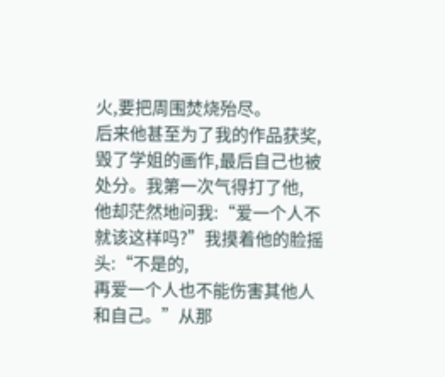火,要把周围焚烧殆尽。
后来他甚至为了我的作品获奖,毁了学姐的画作,最后自己也被处分。我第一次气得打了他,
他却茫然地问我:“爱一个人不就该这样吗?”我摸着他的脸摇头:“不是的,
再爱一个人也不能伤害其他人和自己。”从那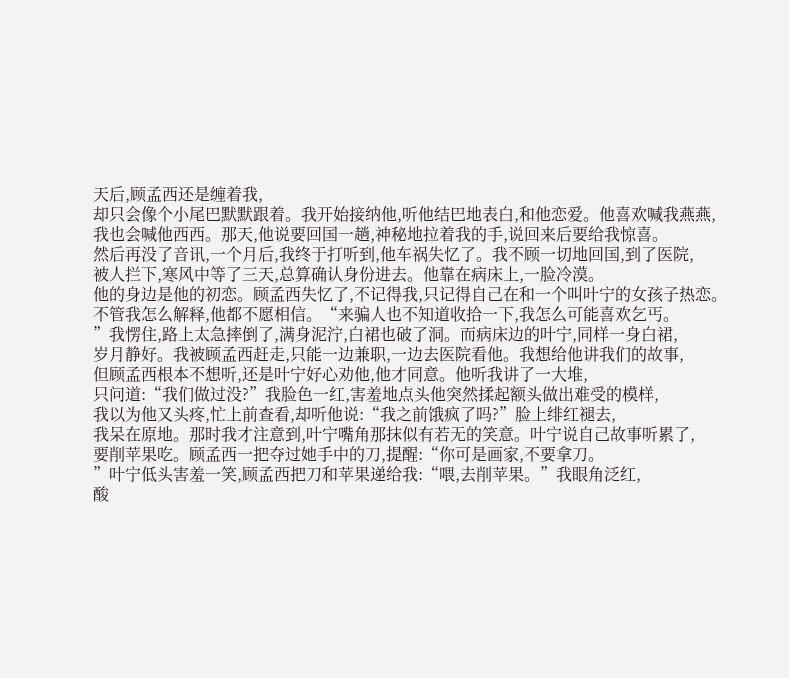天后,顾孟西还是缠着我,
却只会像个小尾巴默默跟着。我开始接纳他,听他结巴地表白,和他恋爱。他喜欢喊我燕燕,
我也会喊他西西。那天,他说要回国一趟,神秘地拉着我的手,说回来后要给我惊喜。
然后再没了音讯,一个月后,我终于打听到,他车祸失忆了。我不顾一切地回国,到了医院,
被人拦下,寒风中等了三天,总算确认身份进去。他靠在病床上,一脸冷漠。
他的身边是他的初恋。顾孟西失忆了,不记得我,只记得自己在和一个叫叶宁的女孩子热恋。
不管我怎么解释,他都不愿相信。“来骗人也不知道收拾一下,我怎么可能喜欢乞丐。
”我愣住,路上太急摔倒了,满身泥泞,白裙也破了洞。而病床边的叶宁,同样一身白裙,
岁月静好。我被顾孟西赶走,只能一边兼职,一边去医院看他。我想给他讲我们的故事,
但顾孟西根本不想听,还是叶宁好心劝他,他才同意。他听我讲了一大堆,
只问道:“我们做过没?”我脸色一红,害羞地点头他突然揉起额头做出难受的模样,
我以为他又头疼,忙上前查看,却听他说:“我之前饿疯了吗?”脸上绯红褪去,
我呆在原地。那时我才注意到,叶宁嘴角那抹似有若无的笑意。叶宁说自己故事听累了,
要削苹果吃。顾孟西一把夺过她手中的刀,提醒:“你可是画家,不要拿刀。
”叶宁低头害羞一笑,顾孟西把刀和苹果递给我:“喂,去削苹果。”我眼角泛红,
酸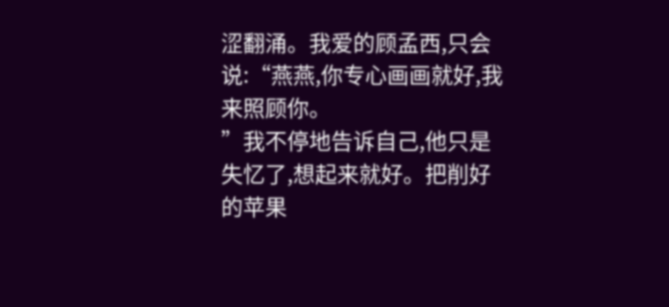涩翻涌。我爱的顾孟西,只会说:“燕燕,你专心画画就好,我来照顾你。
”我不停地告诉自己,他只是失忆了,想起来就好。把削好的苹果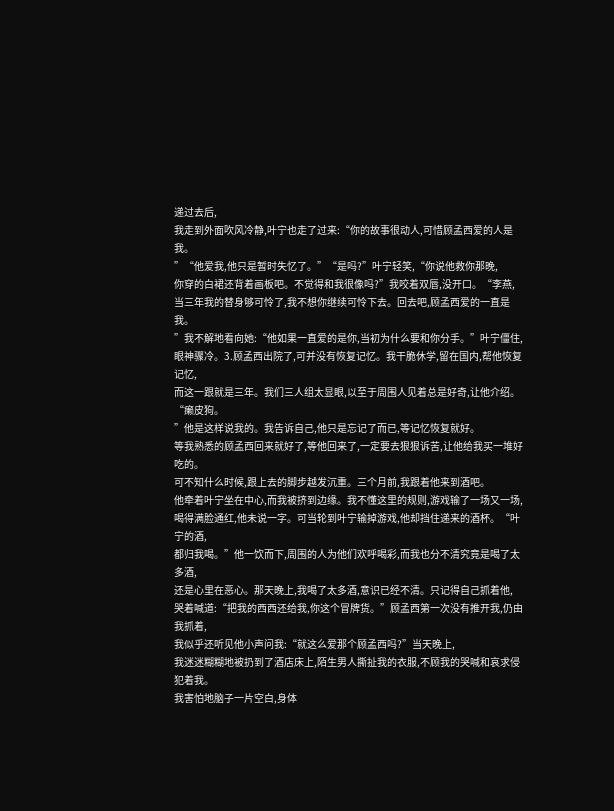递过去后,
我走到外面吹风冷静,叶宁也走了过来:“你的故事很动人,可惜顾孟西爱的人是我。
”“他爱我,他只是暂时失忆了。”“是吗?”叶宁轻笑,“你说他救你那晚,
你穿的白裙还背着画板吧。不觉得和我很像吗?”我咬着双唇,没开口。“李燕,
当三年我的替身够可怜了,我不想你继续可怜下去。回去吧,顾孟西爱的一直是我。
”我不解地看向她:“他如果一直爱的是你,当初为什么要和你分手。”叶宁僵住,
眼神骤冷。3.顾孟西出院了,可并没有恢复记忆。我干脆休学,留在国内,帮他恢复记忆,
而这一跟就是三年。我们三人组太显眼,以至于周围人见着总是好奇,让他介绍。“癞皮狗。
”他是这样说我的。我告诉自己,他只是忘记了而已,等记忆恢复就好。
等我熟悉的顾孟西回来就好了,等他回来了,一定要去狠狠诉苦,让他给我买一堆好吃的。
可不知什么时候,跟上去的脚步越发沉重。三个月前,我跟着他来到酒吧。
他牵着叶宁坐在中心,而我被挤到边缘。我不懂这里的规则,游戏输了一场又一场,
喝得满脸通红,他未说一字。可当轮到叶宁输掉游戏,他却挡住递来的酒杯。“叶宁的酒,
都归我喝。”他一饮而下,周围的人为他们欢呼喝彩,而我也分不清究竟是喝了太多酒,
还是心里在恶心。那天晚上,我喝了太多酒,意识已经不清。只记得自己抓着他,
哭着喊道:“把我的西西还给我,你这个冒牌货。”顾孟西第一次没有推开我,仍由我抓着,
我似乎还听见他小声问我:“就这么爱那个顾孟西吗?”当天晚上,
我迷迷糊糊地被扔到了酒店床上,陌生男人撕扯我的衣服,不顾我的哭喊和哀求侵犯着我。
我害怕地脑子一片空白,身体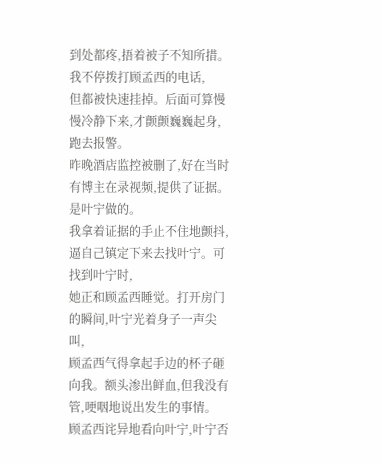到处都疼,捂着被子不知所措。我不停拨打顾孟西的电话,
但都被快速挂掉。后面可算慢慢冷静下来,才颤颤巍巍起身,跑去报警。
昨晚酒店监控被删了,好在当时有博主在录视频,提供了证据。是叶宁做的。
我拿着证据的手止不住地颤抖,逼自己镇定下来去找叶宁。可找到叶宁时,
她正和顾孟西睡觉。打开房门的瞬间,叶宁光着身子一声尖叫,
顾孟西气得拿起手边的杯子砸向我。额头渗出鲜血,但我没有管,哽咽地说出发生的事情。
顾孟西诧异地看向叶宁,叶宁否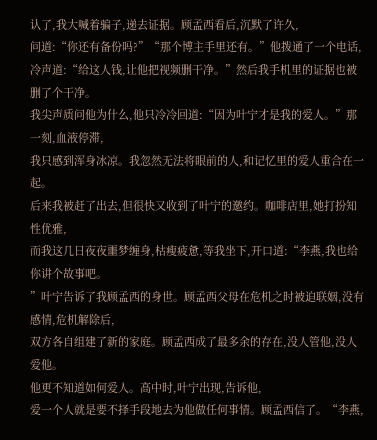认了,我大喊着骗子,递去证据。顾孟西看后,沉默了许久,
问道:“你还有备份吗?”“那个博主手里还有。”他拨通了一个电话,
冷声道:“给这人钱,让他把视频删干净。”然后我手机里的证据也被删了个干净。
我尖声质问他为什么,他只冷冷回道:“因为叶宁才是我的爱人。”那一刻,血液停滞,
我只感到浑身冰凉。我忽然无法将眼前的人,和记忆里的爱人重合在一起。
后来我被赶了出去,但很快又收到了叶宁的邀约。咖啡店里,她打扮知性优雅,
而我这几日夜夜噩梦缠身,枯瘦疲惫,等我坐下,开口道:“李燕,我也给你讲个故事吧。
”叶宁告诉了我顾孟西的身世。顾孟西父母在危机之时被迫联姻,没有感情,危机解除后,
双方各自组建了新的家庭。顾孟西成了最多余的存在,没人管他,没人爱他。
他更不知道如何爱人。高中时,叶宁出现,告诉他,
爱一个人就是要不择手段地去为他做任何事情。顾孟西信了。“李燕,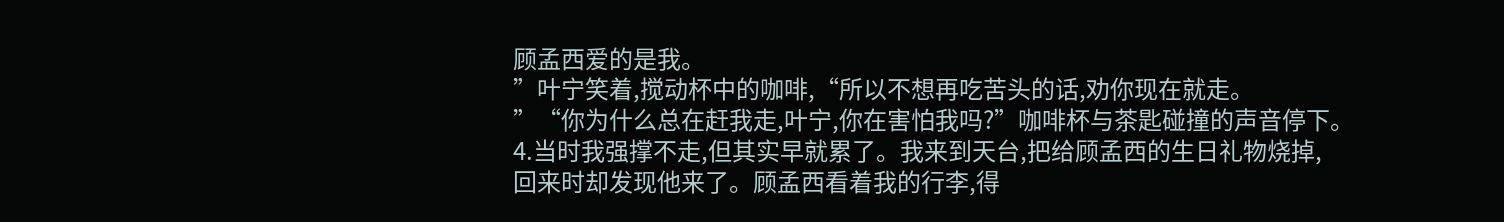顾孟西爱的是我。
”叶宁笑着,搅动杯中的咖啡,“所以不想再吃苦头的话,劝你现在就走。
”“你为什么总在赶我走,叶宁,你在害怕我吗?”咖啡杯与茶匙碰撞的声音停下。
4.当时我强撑不走,但其实早就累了。我来到天台,把给顾孟西的生日礼物烧掉,
回来时却发现他来了。顾孟西看着我的行李,得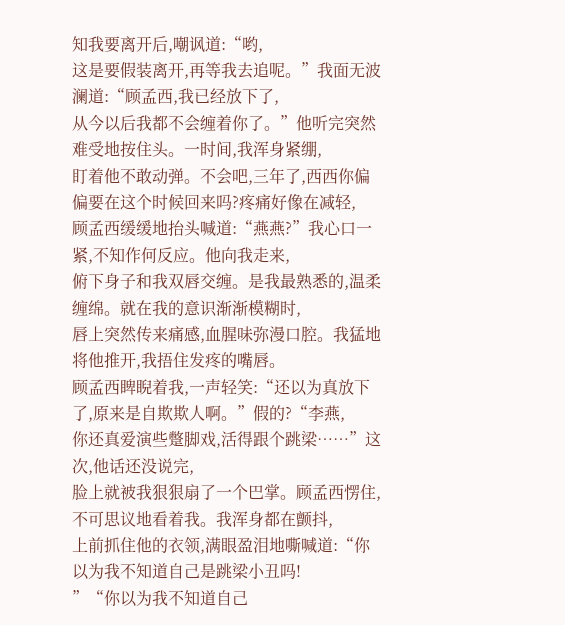知我要离开后,嘲讽道:“哟,
这是要假装离开,再等我去追呢。”我面无波澜道:“顾孟西,我已经放下了,
从今以后我都不会缠着你了。”他听完突然难受地按住头。一时间,我浑身紧绷,
盯着他不敢动弹。不会吧,三年了,西西你偏偏要在这个时候回来吗?疼痛好像在减轻,
顾孟西缓缓地抬头喊道:“燕燕?”我心口一紧,不知作何反应。他向我走来,
俯下身子和我双唇交缠。是我最熟悉的,温柔缠绵。就在我的意识渐渐模糊时,
唇上突然传来痛感,血腥味弥漫口腔。我猛地将他推开,我捂住发疼的嘴唇。
顾孟西睥睨着我,一声轻笑:“还以为真放下了,原来是自欺欺人啊。”假的?“李燕,
你还真爱演些蹩脚戏,活得跟个跳梁……”这次,他话还没说完,
脸上就被我狠狠扇了一个巴掌。顾孟西愣住,不可思议地看着我。我浑身都在颤抖,
上前抓住他的衣领,满眼盈泪地嘶喊道:“你以为我不知道自己是跳梁小丑吗!
”“你以为我不知道自己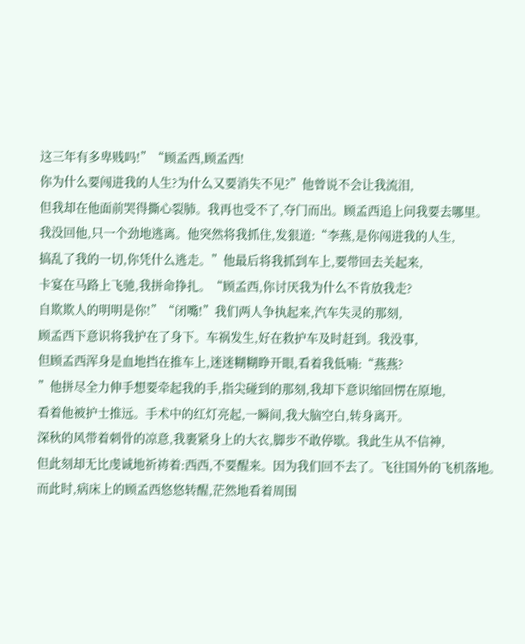这三年有多卑贱吗!”“顾孟西,顾孟西!
你为什么要闯进我的人生?为什么又要消失不见?”他曾说不会让我流泪,
但我却在他面前哭得撕心裂肺。我再也受不了,夺门而出。顾孟西追上问我要去哪里。
我没回他,只一个劲地逃离。他突然将我抓住,发狠道:“李燕,是你闯进我的人生,
搞乱了我的一切,你凭什么逃走。”他最后将我抓到车上,要带回去关起来,
卡宴在马路上飞驰,我拼命挣扎。“顾孟西,你讨厌我为什么不肯放我走?
自欺欺人的明明是你!”“闭嘴!”我们两人争执起来,汽车失灵的那刻,
顾孟西下意识将我护在了身下。车祸发生,好在救护车及时赶到。我没事,
但顾孟西浑身是血地挡在推车上,迷迷糊糊睁开眼,看着我低喃:“燕燕?
”他拼尽全力伸手想要牵起我的手,指尖碰到的那刻,我却下意识缩回愣在原地,
看着他被护士推远。手术中的红灯亮起,一瞬间,我大脑空白,转身离开。
深秋的风带着刺骨的凉意,我裹紧身上的大衣,脚步不敢停歇。我此生从不信神,
但此刻却无比虔诚地祈祷着:西西,不要醒来。因为我们回不去了。飞往国外的飞机落地。
而此时,病床上的顾孟西悠悠转醒,茫然地看着周围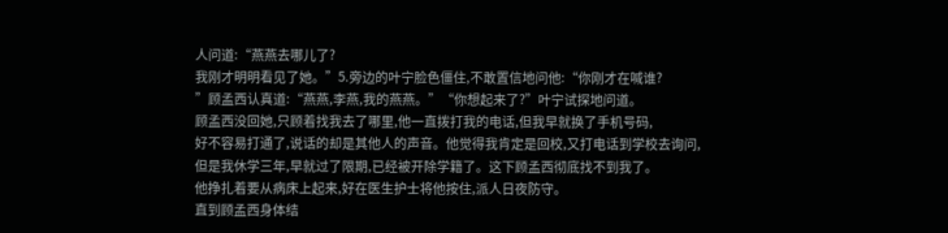人问道:“燕燕去哪儿了?
我刚才明明看见了她。”5.旁边的叶宁脸色僵住,不敢置信地问他:“你刚才在喊谁?
”顾孟西认真道:“燕燕,李燕,我的燕燕。”“你想起来了?”叶宁试探地问道。
顾孟西没回她,只顾着找我去了哪里,他一直拨打我的电话,但我早就换了手机号码,
好不容易打通了,说话的却是其他人的声音。他觉得我肯定是回校,又打电话到学校去询问,
但是我休学三年,早就过了限期,已经被开除学籍了。这下顾孟西彻底找不到我了。
他挣扎着要从病床上起来,好在医生护士将他按住,派人日夜防守。
直到顾孟西身体结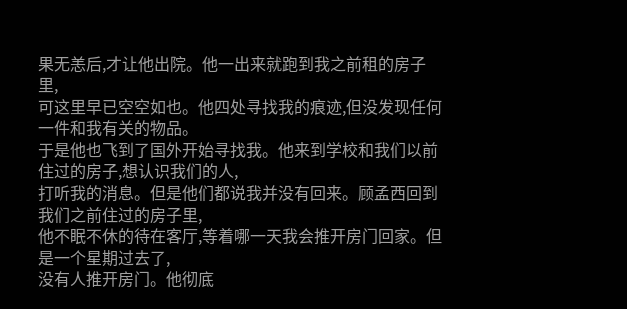果无恙后,才让他出院。他一出来就跑到我之前租的房子里,
可这里早已空空如也。他四处寻找我的痕迹,但没发现任何一件和我有关的物品。
于是他也飞到了国外开始寻找我。他来到学校和我们以前住过的房子,想认识我们的人,
打听我的消息。但是他们都说我并没有回来。顾孟西回到我们之前住过的房子里,
他不眠不休的待在客厅,等着哪一天我会推开房门回家。但是一个星期过去了,
没有人推开房门。他彻底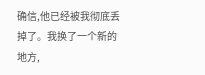确信,他已经被我彻底丢掉了。我换了一个新的地方,